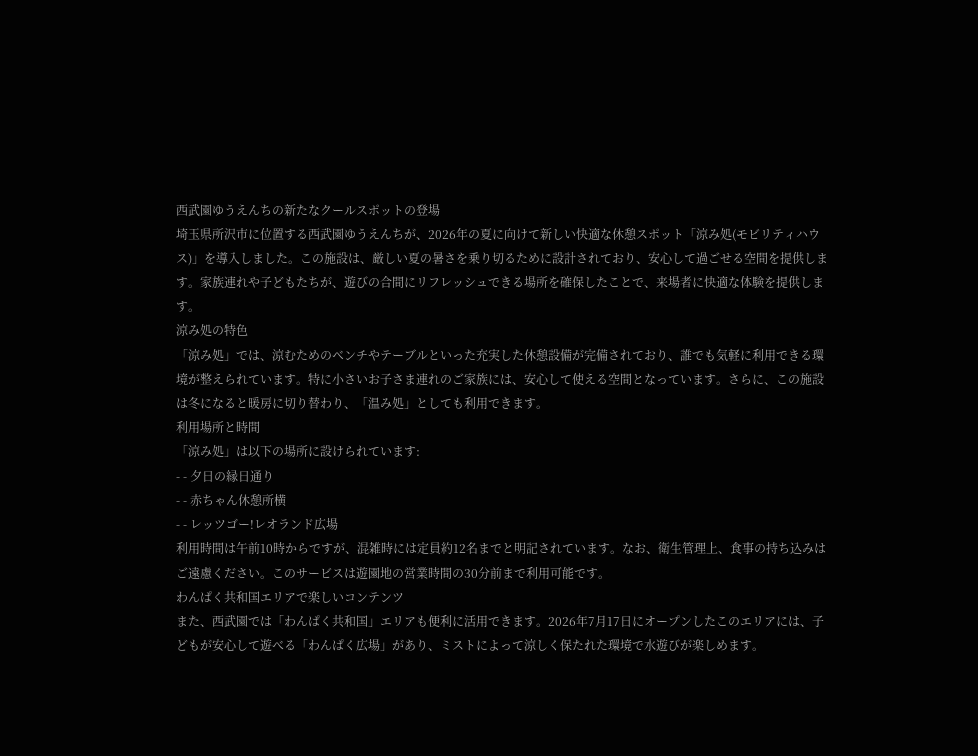西武園ゆうえんちの新たなクールスポットの登場
埼玉県所沢市に位置する西武園ゆうえんちが、2026年の夏に向けて新しい快適な休憩スポット「涼み処(モビリティハウス)」を導入しました。この施設は、厳しい夏の暑さを乗り切るために設計されており、安心して過ごせる空間を提供します。家族連れや子どもたちが、遊びの合間にリフレッシュできる場所を確保したことで、来場者に快適な体験を提供します。
涼み処の特色
「涼み処」では、涼むためのベンチやテーブルといった充実した休憩設備が完備されており、誰でも気軽に利用できる環境が整えられています。特に小さいお子さま連れのご家族には、安心して使える空間となっています。さらに、この施設は冬になると暖房に切り替わり、「温み処」としても利用できます。
利用場所と時間
「涼み処」は以下の場所に設けられています:
- - 夕日の縁日通り
- - 赤ちゃん休憩所横
- - レッツゴー!レオランド広場
利用時間は午前10時からですが、混雑時には定員約12名までと明記されています。なお、衛生管理上、食事の持ち込みはご遠慮ください。このサービスは遊園地の営業時間の30分前まで利用可能です。
わんぱく共和国エリアで楽しいコンテンツ
また、西武園では「わんぱく共和国」エリアも便利に活用できます。2026年7月17日にオープンしたこのエリアには、子どもが安心して遊べる「わんぱく広場」があり、ミストによって涼しく保たれた環境で水遊びが楽しめます。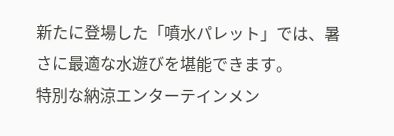新たに登場した「噴水パレット」では、暑さに最適な水遊びを堪能できます。
特別な納涼エンターテインメン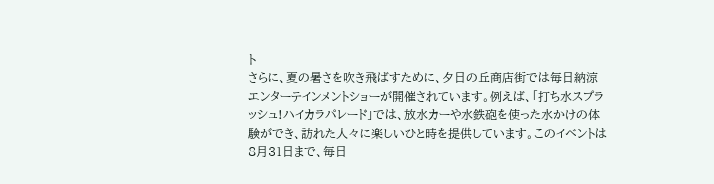ト
さらに、夏の暑さを吹き飛ばすために、夕日の丘商店街では毎日納涼エンターテインメントショーが開催されています。例えば、「打ち水スプラッシュ!ハイカラパレード」では、放水カーや水鉄砲を使った水かけの体験ができ、訪れた人々に楽しいひと時を提供しています。このイベントは8月31日まで、毎日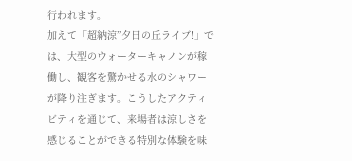行われます。
加えて「超納涼”夕日の丘ライブ!」では、大型のウォーターキャノンが稼働し、観客を驚かせる水のシャワーが降り注ぎます。こうしたアクティビティを通じて、来場者は涼しさを感じることができる特別な体験を味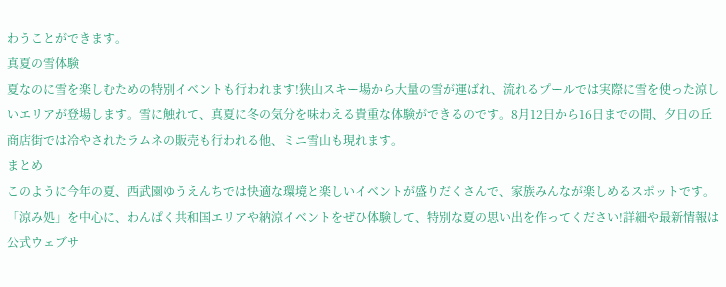わうことができます。
真夏の雪体験
夏なのに雪を楽しむための特別イベントも行われます!狭山スキー場から大量の雪が運ばれ、流れるプールでは実際に雪を使った涼しいエリアが登場します。雪に触れて、真夏に冬の気分を味わえる貴重な体験ができるのです。8月12日から16日までの間、夕日の丘商店街では冷やされたラムネの販売も行われる他、ミニ雪山も現れます。
まとめ
このように今年の夏、西武園ゆうえんちでは快適な環境と楽しいイベントが盛りだくさんで、家族みんなが楽しめるスポットです。「涼み処」を中心に、わんぱく共和国エリアや納涼イベントをぜひ体験して、特別な夏の思い出を作ってください!詳細や最新情報は公式ウェブサ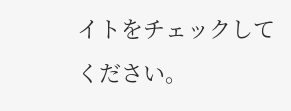イトをチェックしてください。